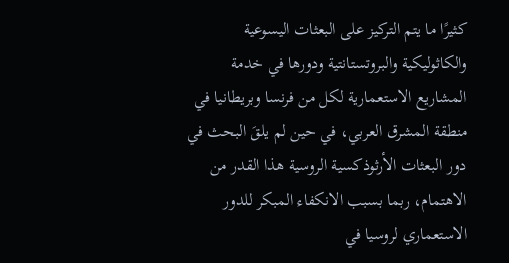كثيرًا ما يتم التركيز على البعثات اليسوعية والكاثوليكية والبروتستانتية ودورها في خدمة المشاريع الاستعمارية لكل من فرنسا وبريطانيا في منطقة المشرق العربي، في حين لم يلقَ البحث في دور البعثات الأرثوذكسية الروسية هذا القدر من الاهتمام، ربما بسبب الانكفاء المبكر للدور الاستعماري لروسيا في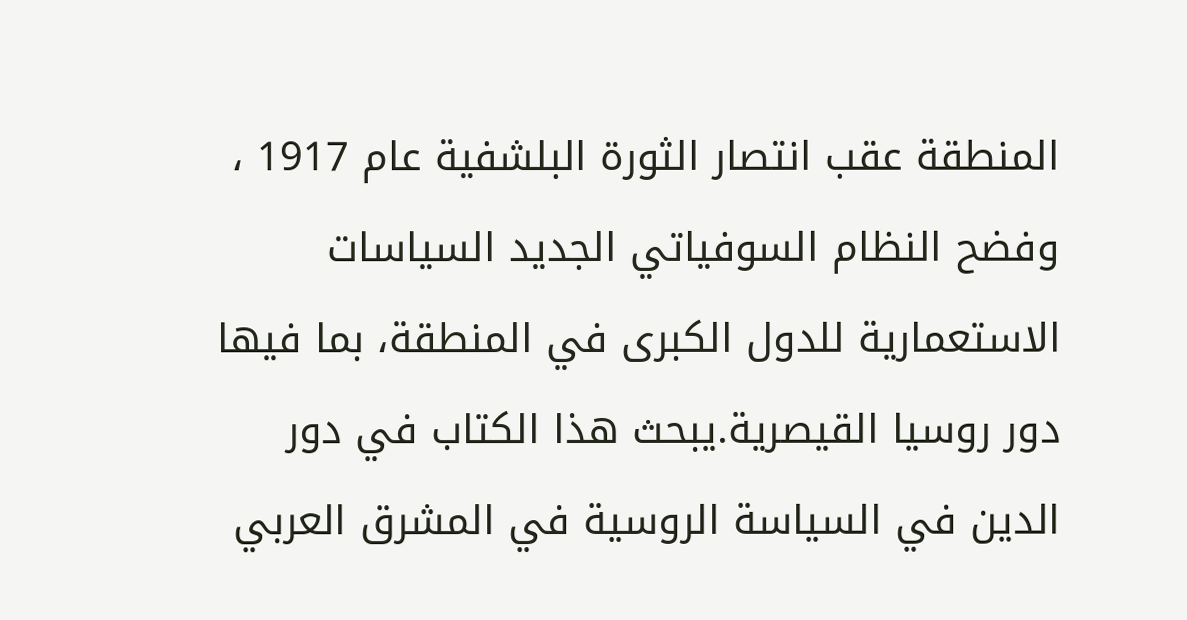المنطقة عقب انتصار الثورة البلشفية عام 1917 ، وفضح النظام السوفياتي الجديد السياسات الاستعمارية للدول الكبرى في المنطقة، بما فيها دور روسيا القيصرية.يبحث هذا الكتاب في دور الدين في السياسة الروسية في المشرق العربي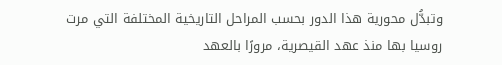وتبدُّل محورية هذا الدور بحسب المراحل التاريخية المختلفة التي مرت روسيا بها منذ عهد القيصرية، مرورًا بالعهد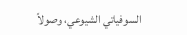السوفياتي الشيوعي، وصولاً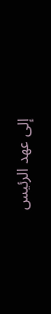إلى عهد الرئيس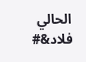الحالي فلاد&#